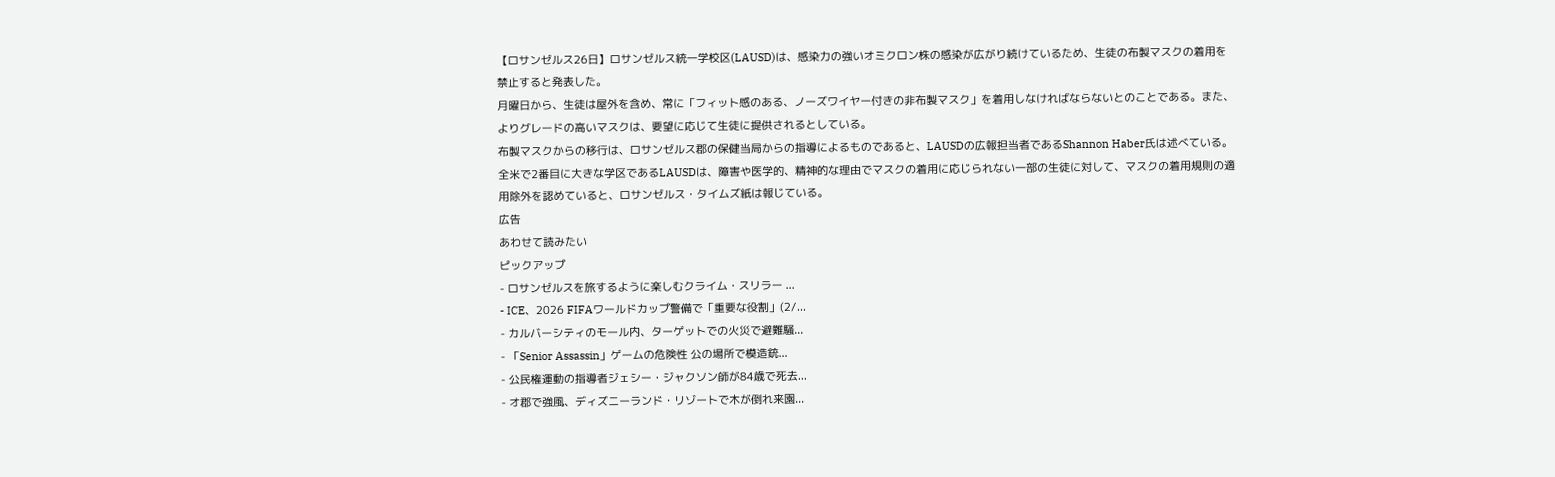【ロサンゼルス26日】ロサンゼルス統一学校区(LAUSD)は、感染力の強いオミクロン株の感染が広がり続けているため、生徒の布製マスクの着用を禁止すると発表した。
月曜日から、生徒は屋外を含め、常に「フィット感のある、ノーズワイヤー付きの非布製マスク」を着用しなければならないとのことである。また、よりグレードの高いマスクは、要望に応じて生徒に提供されるとしている。
布製マスクからの移行は、ロサンゼルス郡の保健当局からの指導によるものであると、LAUSDの広報担当者であるShannon Haber氏は述べている。
全米で2番目に大きな学区であるLAUSDは、障害や医学的、精神的な理由でマスクの着用に応じられない一部の生徒に対して、マスクの着用規則の適用除外を認めていると、ロサンゼルス・タイムズ紙は報じている。
広告
あわせて読みたい
ピックアップ
- ロサンゼルスを旅するように楽しむクライム・スリラー ...
- ICE、2026 FIFAワールドカップ警備で「重要な役割」(2/...
- カルバーシティのモール内、ターゲットでの火災で避難騒...
- 「Senior Assassin」ゲームの危険性 公の場所で模造銃...
- 公民権運動の指導者ジェシー・ジャクソン師が84歳で死去...
- オ郡で強風、ディズニーランド・リゾートで木が倒れ来園...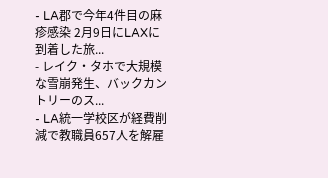- LA郡で今年4件目の麻疹感染 2月9日にLAXに到着した旅...
- レイク・タホで大規模な雪崩発生、バックカントリーのス...
- LA統一学校区が経費削減で教職員657人を解雇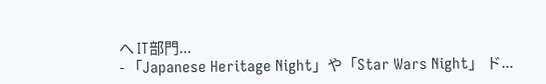へ IT部門...
- 「Japanese Heritage Night」や「Star Wars Night」 ド...